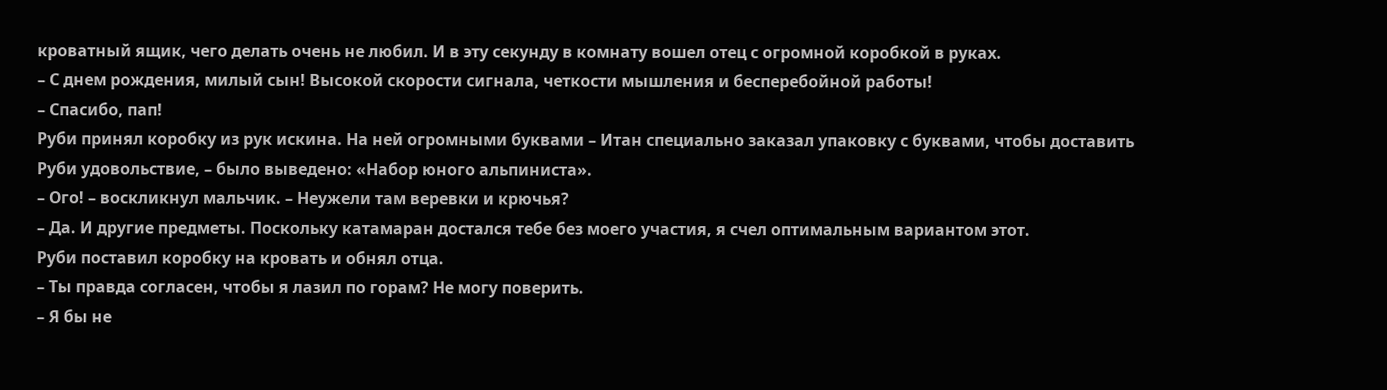кроватный ящик, чего делать очень не любил. И в эту секунду в комнату вошел отец с огромной коробкой в руках.
– С днем рождения, милый сын! Высокой скорости сигнала, четкости мышления и бесперебойной работы!
– Спасибо, пап!
Руби принял коробку из рук искина. На ней огромными буквами – Итан специально заказал упаковку с буквами, чтобы доставить Руби удовольствие, – было выведено: «Набор юного альпиниста».
– Ого! – воскликнул мальчик. – Неужели там веревки и крючья?
– Да. И другие предметы. Поскольку катамаран достался тебе без моего участия, я счел оптимальным вариантом этот.
Руби поставил коробку на кровать и обнял отца.
– Ты правда согласен, чтобы я лазил по горам? Не могу поверить.
– Я бы не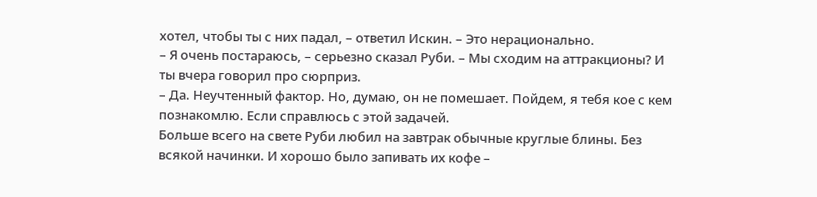хотел, чтобы ты с них падал, – ответил Искин. – Это нерационально.
– Я очень постараюсь, – серьезно сказал Руби. – Мы сходим на аттракционы? И ты вчера говорил про сюрприз.
– Да. Неучтенный фактор. Но, думаю, он не помешает. Пойдем, я тебя кое с кем познакомлю. Если справлюсь с этой задачей.
Больше всего на свете Руби любил на завтрак обычные круглые блины. Без всякой начинки. И хорошо было запивать их кофе –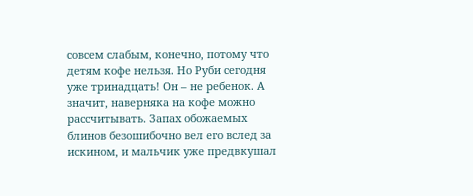совсем слабым, конечно, потому что детям кофе нельзя. Но Руби сегодня уже тринадцать! Он – не ребенок. А значит, наверняка на кофе можно рассчитывать. Запах обожаемых блинов безошибочно вел его вслед за искином, и мальчик уже предвкушал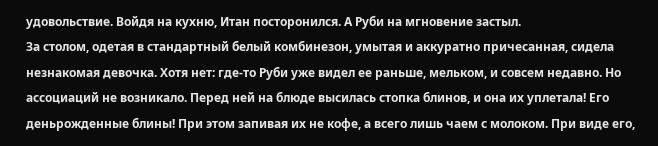удовольствие. Войдя на кухню, Итан посторонился. А Руби на мгновение застыл.
За столом, одетая в стандартный белый комбинезон, умытая и аккуратно причесанная, сидела незнакомая девочка. Хотя нет: где-то Руби уже видел ее раньше, мельком, и совсем недавно. Но ассоциаций не возникало. Перед ней на блюде высилась стопка блинов, и она их уплетала! Его деньрожденные блины! При этом запивая их не кофе, а всего лишь чаем с молоком. При виде его,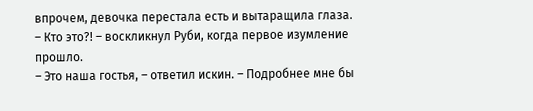впрочем, девочка перестала есть и вытаращила глаза.
– Кто это?! – воскликнул Руби, когда первое изумление прошло.
– Это наша гостья, – ответил искин. – Подробнее мне бы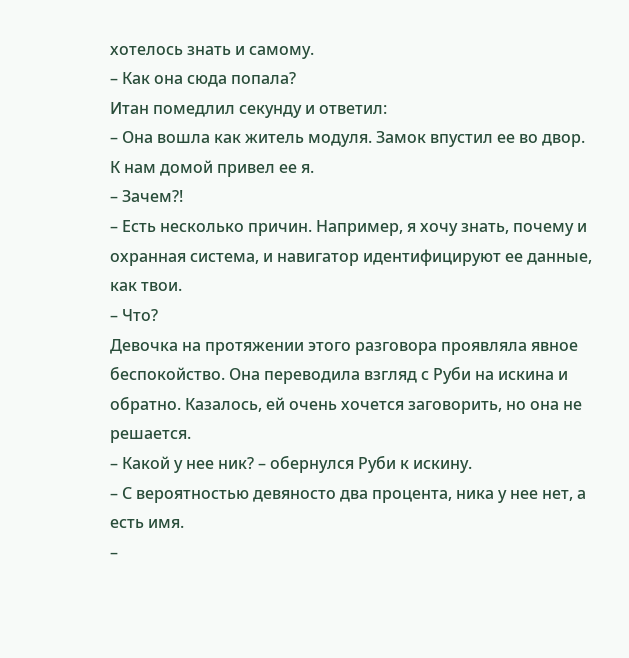хотелось знать и самому.
– Как она сюда попала?
Итан помедлил секунду и ответил:
– Она вошла как житель модуля. Замок впустил ее во двор. К нам домой привел ее я.
– Зачем?!
– Есть несколько причин. Например, я хочу знать, почему и охранная система, и навигатор идентифицируют ее данные, как твои.
– Что?
Девочка на протяжении этого разговора проявляла явное беспокойство. Она переводила взгляд с Руби на искина и обратно. Казалось, ей очень хочется заговорить, но она не решается.
– Какой у нее ник? – обернулся Руби к искину.
– С вероятностью девяносто два процента, ника у нее нет, а есть имя.
–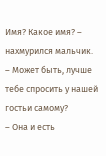Имя? Какое имя? – нахмурился мальчик.
– Может быть, лучше тебе спросить у нашей гостьи самому?
– Она и есть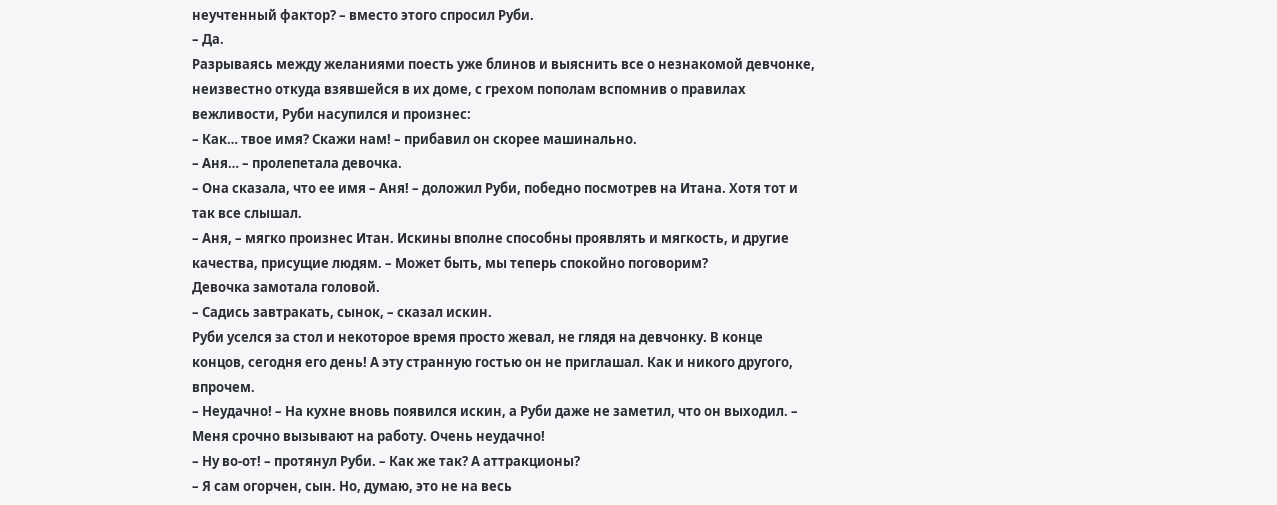неучтенный фактор? – вместо этого спросил Руби.
– Да.
Разрываясь между желаниями поесть уже блинов и выяснить все о незнакомой девчонке, неизвестно откуда взявшейся в их доме, с грехом пополам вспомнив о правилах вежливости, Руби насупился и произнес:
– Как… твое имя? Скажи нам! – прибавил он скорее машинально.
– Аня… – пролепетала девочка.
– Она сказала, что ее имя – Аня! – доложил Руби, победно посмотрев на Итана. Хотя тот и так все слышал.
– Аня, – мягко произнес Итан. Искины вполне способны проявлять и мягкость, и другие качества, присущие людям. – Может быть, мы теперь спокойно поговорим?
Девочка замотала головой.
– Садись завтракать, сынок, – сказал искин.
Руби уселся за стол и некоторое время просто жевал, не глядя на девчонку. В конце концов, сегодня его день! А эту странную гостью он не приглашал. Как и никого другого, впрочем.
– Неудачно! – На кухне вновь появился искин, а Руби даже не заметил, что он выходил. – Меня срочно вызывают на работу. Очень неудачно!
– Ну во-от! – протянул Руби. – Как же так? А аттракционы?
– Я сам огорчен, сын. Но, думаю, это не на весь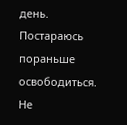день. Постараюсь пораньше освободиться. Не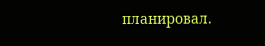планировал.